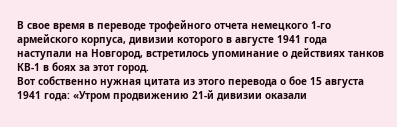В свое время в переводе трофейного отчета немецкого 1-го армейского корпуса, дивизии которого в августе 1941 года наступали на Новгород, встретилось упоминание о действиях танков КВ-1 в боях за этот город.
Вот собственно нужная цитата из этого перевода о бое 15 августа 1941 года: «Утром продвижению 21-й дивизии оказали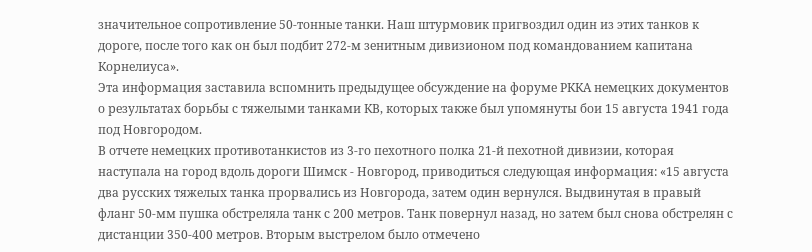значительное сопротивление 50-тонные танки. Наш штурмовик пригвоздил один из этих танков к дороге, после того как он был подбит 272-м зенитным дивизионом под командованием капитана Корнелиуса».
Эта информация заставила вспомнить предыдущее обсуждение на форуме РККА немецких документов о результатах борьбы с тяжелыми танками КВ, которых также был упомянуты бои 15 августа 1941 года под Новгородом.
В отчете немецких противотанкистов из 3-го пехотного полка 21-й пехотной дивизии, которая наступала на город вдоль дороги Шимск - Новгород, приводиться следующая информация: «15 августа два русских тяжелых танка прорвались из Новгорода, затем один вернулся. Выдвинутая в правый фланг 50-мм пушка обстреляла танк с 200 метров. Танк повернул назад, но затем был снова обстрелян с дистанции 350-400 метров. Вторым выстрелом было отмечено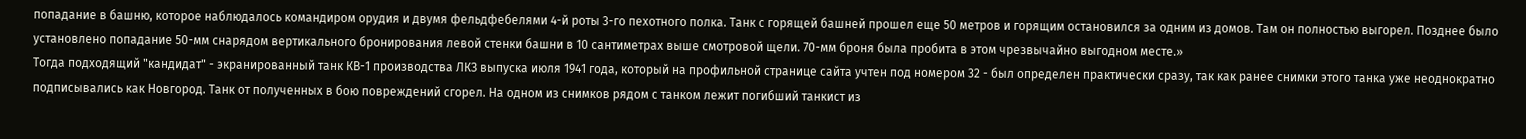попадание в башню, которое наблюдалось командиром орудия и двумя фельдфебелями 4-й роты 3-го пехотного полка. Танк с горящей башней прошел еще 50 метров и горящим остановился за одним из домов. Там он полностью выгорел. Позднее было установлено попадание 50-мм снарядом вертикального бронирования левой стенки башни в 10 сантиметрах выше смотровой щели. 70-мм броня была пробита в этом чрезвычайно выгодном месте.»
Тогда подходящий "кандидат" - экранированный танк КВ-1 производства ЛКЗ выпуска июля 1941 года, который на профильной странице сайта учтен под номером 32 - был определен практически сразу, так как ранее снимки этого танка уже неоднократно подписывались как Новгород. Танк от полученных в бою повреждений сгорел. На одном из снимков рядом с танком лежит погибший танкист из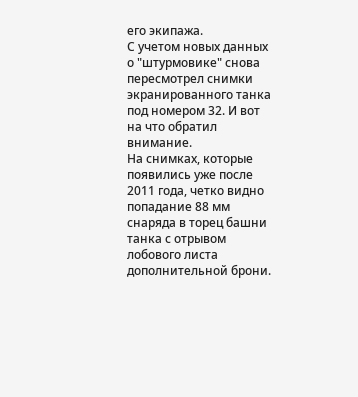его экипажа.
С учетом новых данных о "штурмовике" снова пересмотрел снимки экранированного танка под номером 32. И вот на что обратил внимание.
На снимках, которые появились уже после 2011 года, четко видно попадание 88 мм снаряда в торец башни танка с отрывом лобового листа дополнительной брони.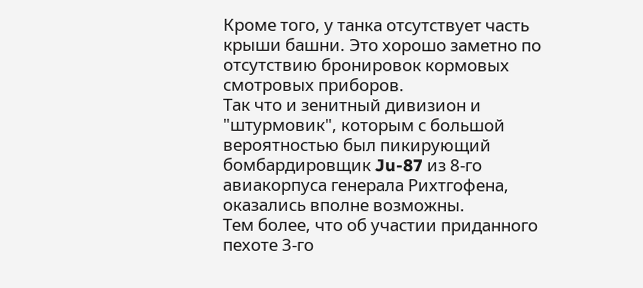Кроме того, у танка отсутствует часть крыши башни. Это хорошо заметно по отсутствию бронировок кормовых смотровых приборов.
Так что и зенитный дивизион и "штурмовик", которым с большой вероятностью был пикирующий бомбардировщик Ju-87 из 8-го авиакорпуса генерала Рихтгофена, оказались вполне возможны.
Тем более, что об участии приданного пехоте 3-го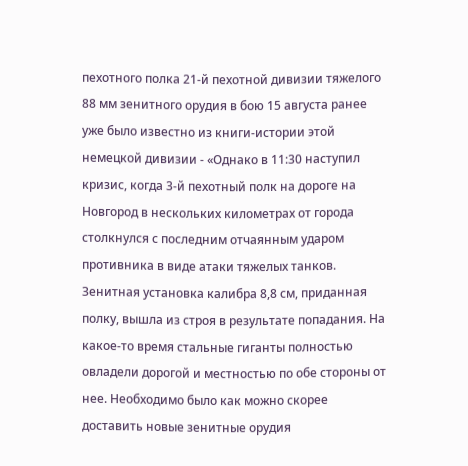пехотного полка 21-й пехотной дивизии тяжелого 88 мм зенитного орудия в бою 15 августа ранее уже было известно из книги-истории этой немецкой дивизии - «Однако в 11:30 наступил кризис, когда 3-й пехотный полк на дороге на Новгород в нескольких километрах от города столкнулся с последним отчаянным ударом противника в виде атаки тяжелых танков. Зенитная установка калибра 8,8 см, приданная полку, вышла из строя в результате попадания. На какое-то время стальные гиганты полностью овладели дорогой и местностью по обе стороны от нее. Необходимо было как можно скорее доставить новые зенитные орудия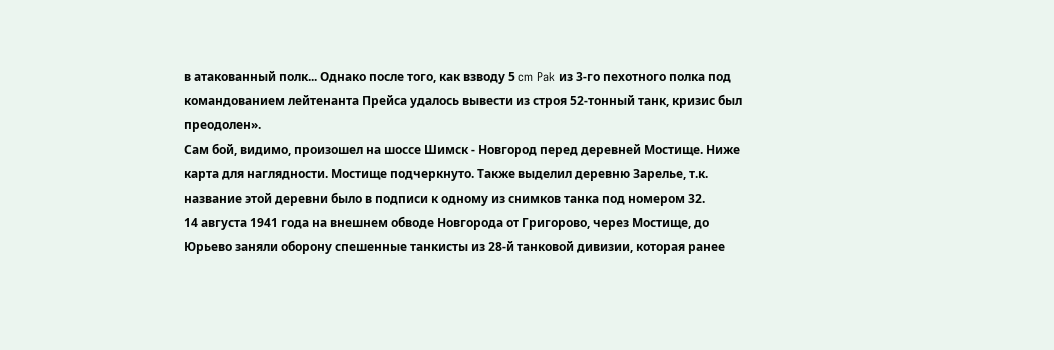в атакованный полк... Однако после того, как взводу 5 cm Pak из 3-го пехотного полка под командованием лейтенанта Прейса удалось вывести из строя 52-тонный танк, кризис был преодолен».
Сам бой, видимо, произошел на шоссе Шимск - Новгород перед деревней Мостище. Ниже карта для наглядности. Мостище подчеркнуто. Также выделил деревню Зарелье, т.к. название этой деревни было в подписи к одному из снимков танка под номером 32.
14 августа 1941 года на внешнем обводе Новгорода от Григорово, через Мостище, до Юрьево заняли оборону спешенные танкисты из 28-й танковой дивизии, которая ранее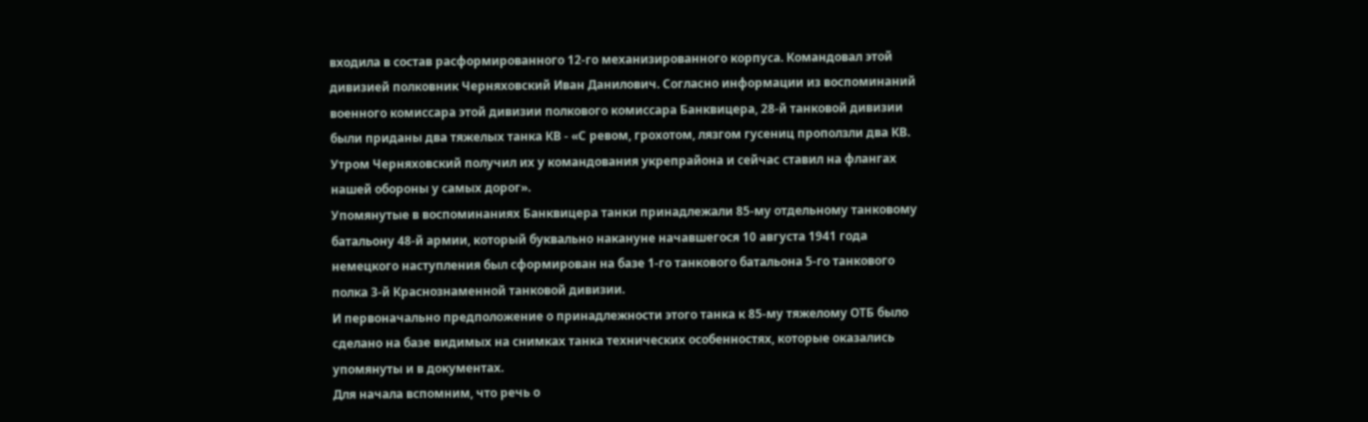входила в состав расформированного 12-го механизированного корпуса. Командовал этой дивизией полковник Черняховский Иван Данилович. Согласно информации из воспоминаний военного комиссара этой дивизии полкового комиссара Банквицера, 28-й танковой дивизии были приданы два тяжелых танка КВ - «С ревом, грохотом, лязгом гусениц проползли два КВ. Утром Черняховский получил их у командования укрепрайона и сейчас ставил на флангах нашей обороны у самых дорог».
Упомянутые в воспоминаниях Банквицера танки принадлежали 85-му отдельному танковому батальону 48-й армии, который буквально накануне начавшегося 10 августа 1941 года немецкого наступления был сформирован на базе 1-го танкового батальона 5-го танкового полка 3-й Краснознаменной танковой дивизии.
И первоначально предположение о принадлежности этого танка к 85-му тяжелому ОТБ было сделано на базе видимых на снимках танка технических особенностях, которые оказались упомянуты и в документах.
Для начала вспомним, что речь о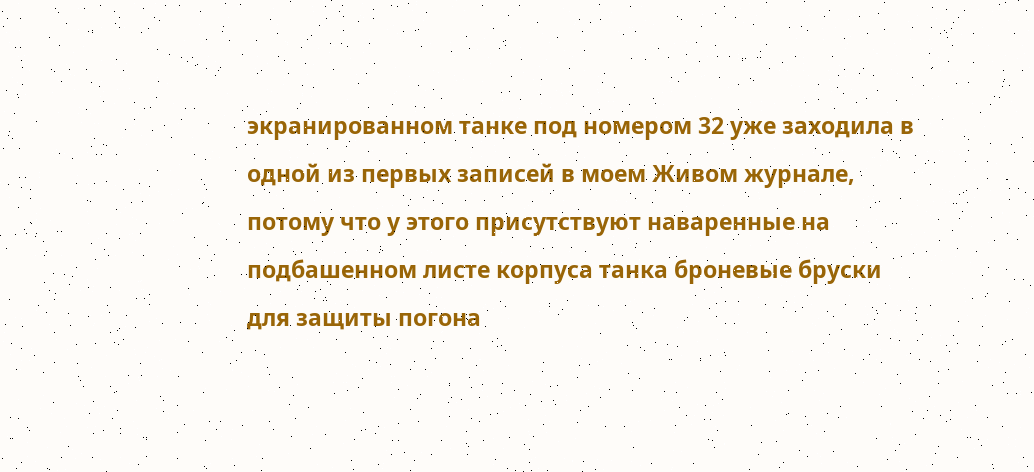экранированном танке под номером 32 уже заходила в одной из первых записей в моем Живом журнале, потому что у этого присутствуют наваренные на подбашенном листе корпуса танка броневые бруски для защиты погона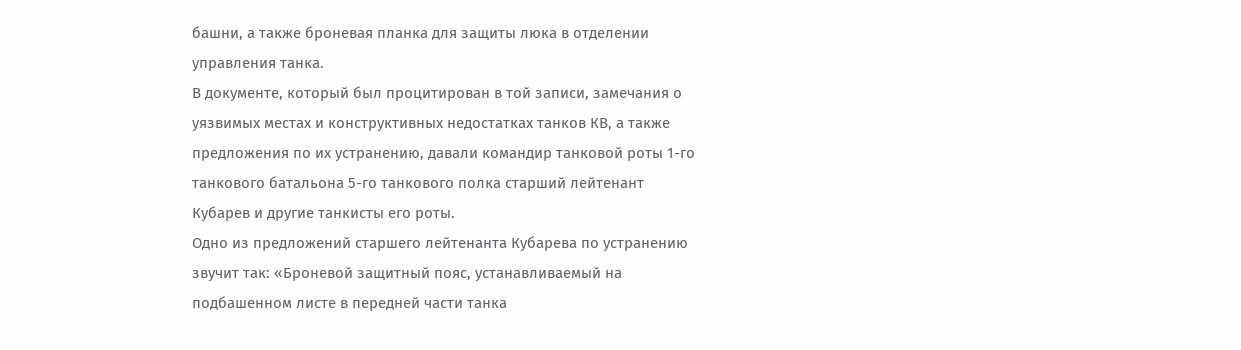башни, а также броневая планка для защиты люка в отделении управления танка.
В документе, который был процитирован в той записи, замечания о уязвимых местах и конструктивных недостатках танков КВ, а также предложения по их устранению, давали командир танковой роты 1-го танкового батальона 5-го танкового полка старший лейтенант Кубарев и другие танкисты его роты.
Одно из предложений старшего лейтенанта Кубарева по устранению звучит так: «Броневой защитный пояс, устанавливаемый на подбашенном листе в передней части танка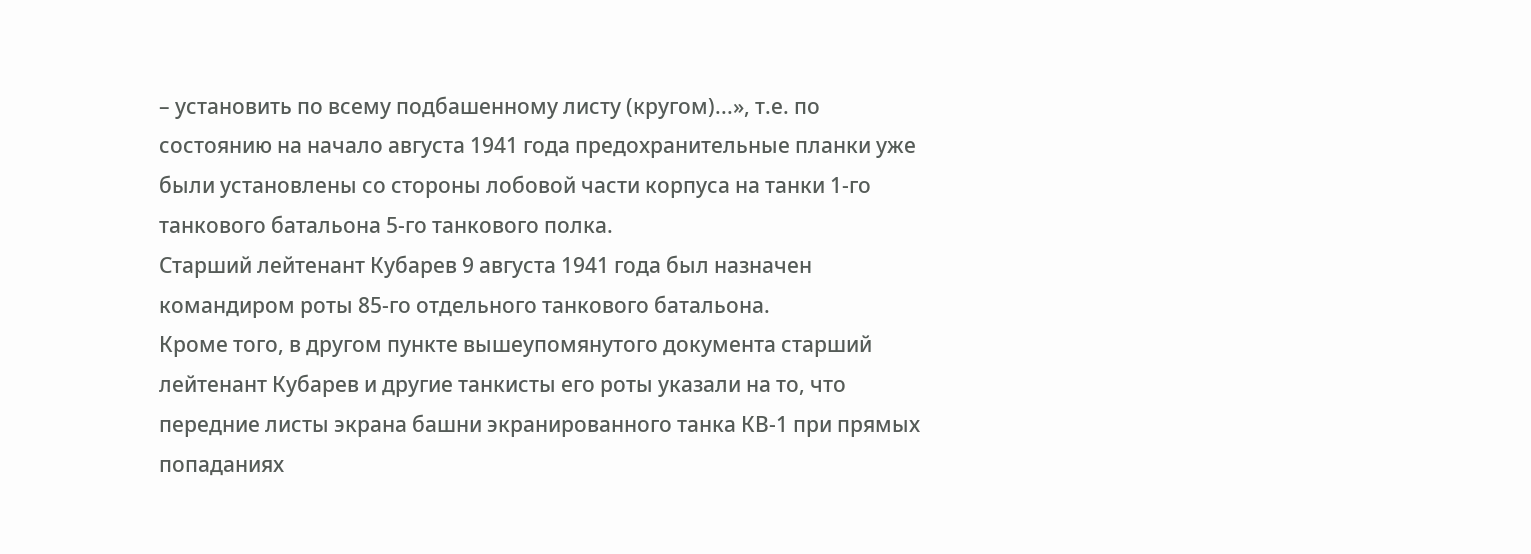– установить по всему подбашенному листу (кругом)...», т.е. по состоянию на начало августа 1941 года предохранительные планки уже были установлены со стороны лобовой части корпуса на танки 1-го танкового батальона 5-го танкового полка.
Старший лейтенант Кубарев 9 августа 1941 года был назначен командиром роты 85-го отдельного танкового батальона.
Кроме того, в другом пункте вышеупомянутого документа старший лейтенант Кубарев и другие танкисты его роты указали на то, что передние листы экрана башни экранированного танка КВ-1 при прямых попаданиях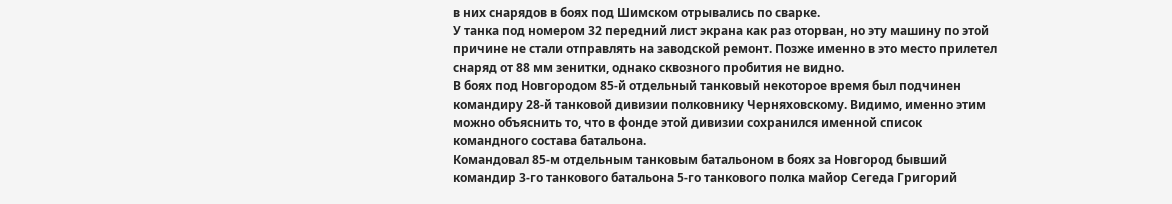в них снарядов в боях под Шимском отрывались по сварке.
У танка под номером 32 передний лист экрана как раз оторван, но эту машину по этой причине не стали отправлять на заводской ремонт. Позже именно в это место прилетел снаряд от 88 мм зенитки, однако сквозного пробития не видно.
В боях под Новгородом 85-й отдельный танковый некоторое время был подчинен командиру 28-й танковой дивизии полковнику Черняховскому. Видимо, именно этим можно объяснить то, что в фонде этой дивизии сохранился именной список командного состава батальона.
Командовал 85-м отдельным танковым батальоном в боях за Новгород бывший командир 3-го танкового батальона 5-го танкового полка майор Сегеда Григорий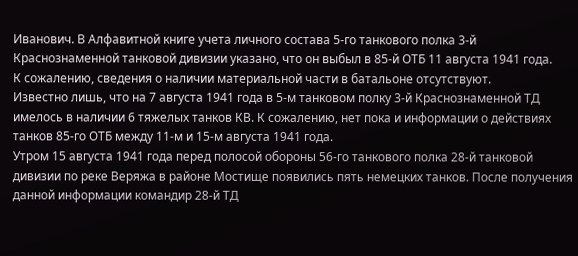Иванович. В Алфавитной книге учета личного состава 5-го танкового полка 3-й Краснознаменной танковой дивизии указано, что он выбыл в 85-й ОТБ 11 августа 1941 года.
К сожалению, сведения о наличии материальной части в батальоне отсутствуют.
Известно лишь, что на 7 августа 1941 года в 5-м танковом полку 3-й Краснознаменной ТД имелось в наличии 6 тяжелых танков КВ. К сожалению, нет пока и информации о действиях танков 85-го ОТБ между 11-м и 15-м августа 1941 года.
Утром 15 августа 1941 года перед полосой обороны 56-го танкового полка 28-й танковой дивизии по реке Веряжа в районе Мостище появились пять немецких танков. После получения данной информации командир 28-й ТД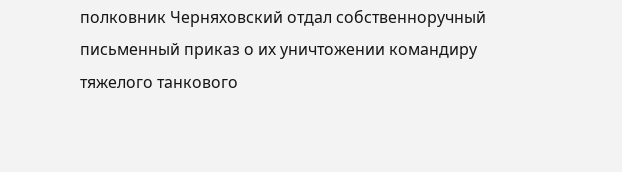полковник Черняховский отдал собственноручный письменный приказ о их уничтожении командиру тяжелого танкового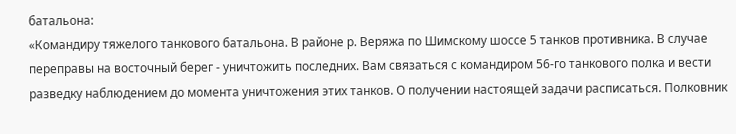батальона:
«Командиру тяжелого танкового батальона. В районе р. Веряжа по Шимскому шоссе 5 танков противника. В случае переправы на восточный берег - уничтожить последних. Вам связаться с командиром 56-го танкового полка и вести разведку наблюдением до момента уничтожения этих танков. О получении настоящей задачи расписаться. Полковник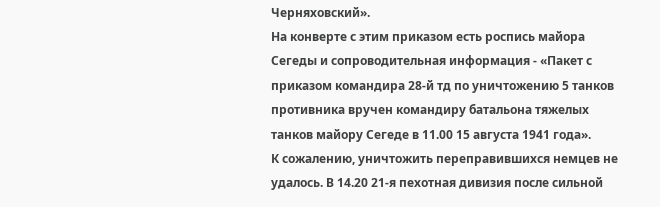Черняховский».
На конверте с этим приказом есть роспись майора Сегеды и сопроводительная информация - «Пакет с приказом командира 28-й тд по уничтожению 5 танков противника вручен командиру батальона тяжелых танков майору Сегеде в 11.00 15 августа 1941 года».
К сожалению, уничтожить переправившихся немцев не удалось. В 14.20 21-я пехотная дивизия после сильной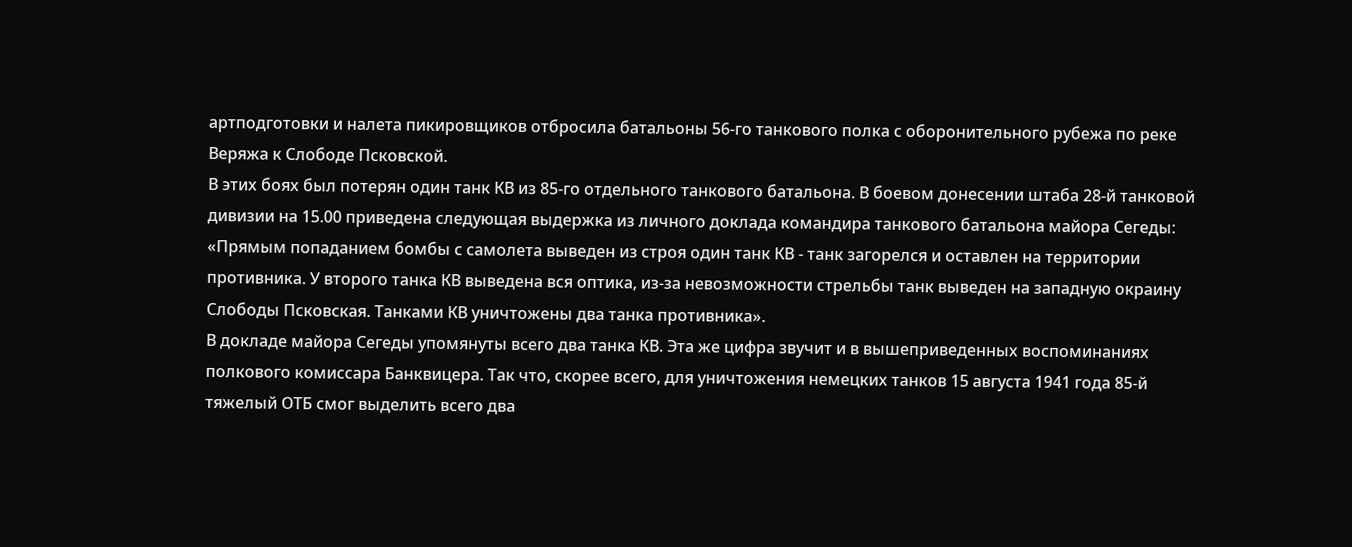артподготовки и налета пикировщиков отбросила батальоны 56-го танкового полка с оборонительного рубежа по реке Веряжа к Слободе Псковской.
В этих боях был потерян один танк КВ из 85-го отдельного танкового батальона. В боевом донесении штаба 28-й танковой дивизии на 15.00 приведена следующая выдержка из личного доклада командира танкового батальона майора Сегеды:
«Прямым попаданием бомбы с самолета выведен из строя один танк КВ - танк загорелся и оставлен на территории противника. У второго танка КВ выведена вся оптика, из-за невозможности стрельбы танк выведен на западную окраину Слободы Псковская. Танками КВ уничтожены два танка противника».
В докладе майора Сегеды упомянуты всего два танка КВ. Эта же цифра звучит и в вышеприведенных воспоминаниях полкового комиссара Банквицера. Так что, скорее всего, для уничтожения немецких танков 15 августа 1941 года 85-й тяжелый ОТБ смог выделить всего два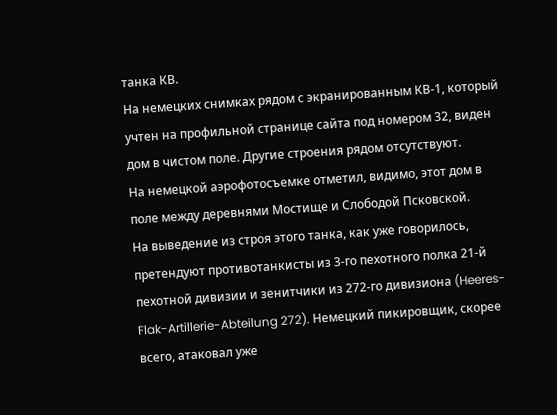танка КВ.
На немецких снимках рядом с экранированным КВ-1, который учтен на профильной странице сайта под номером 32, виден дом в чистом поле. Другие строения рядом отсутствуют.
На немецкой аэрофотосъемке отметил, видимо, этот дом в поле между деревнями Мостище и Слободой Псковской.
На выведение из строя этого танка, как уже говорилось, претендуют противотанкисты из 3-го пехотного полка 21-й пехотной дивизии и зенитчики из 272-го дивизиона (Heeres-Flak-Artillerie-Abteilung 272). Немецкий пикировщик, скорее всего, атаковал уже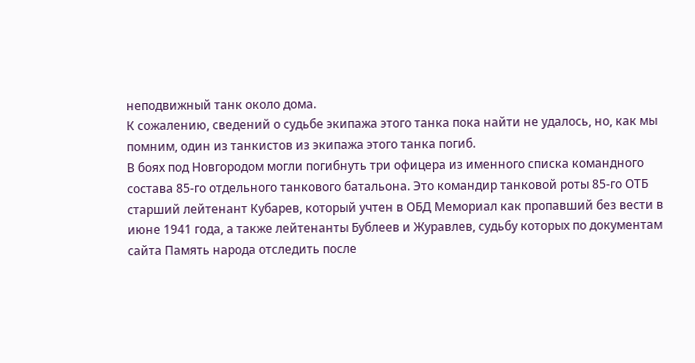неподвижный танк около дома.
К сожалению, сведений о судьбе экипажа этого танка пока найти не удалось, но, как мы помним, один из танкистов из экипажа этого танка погиб.
В боях под Новгородом могли погибнуть три офицера из именного списка командного состава 85-го отдельного танкового батальона. Это командир танковой роты 85-го ОТБ старший лейтенант Кубарев, который учтен в ОБД Мемориал как пропавший без вести в июне 1941 года, а также лейтенанты Бублеев и Журавлев, судьбу которых по документам сайта Память народа отследить после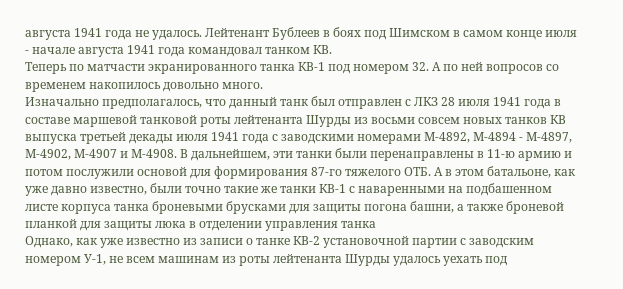августа 1941 года не удалось. Лейтенант Бублеев в боях под Шимском в самом конце июля - начале августа 1941 года командовал танком КВ.
Теперь по матчасти экранированного танка КВ-1 под номером 32. А по ней вопросов со временем накопилось довольно много.
Изначально предполагалось, что данный танк был отправлен с ЛКЗ 28 июля 1941 года в составе маршевой танковой роты лейтенанта Шурды из восьми совсем новых танков КВ выпуска третьей декады июля 1941 года с заводскими номерами М-4892, М-4894 - М-4897, М-4902, М-4907 и М-4908. В дальнейшем, эти танки были перенаправлены в 11-ю армию и потом послужили основой для формирования 87-го тяжелого ОТБ. А в этом батальоне, как уже давно известно, были точно такие же танки КВ-1 с наваренными на подбашенном листе корпуса танка броневыми брусками для защиты погона башни, а также броневой планкой для защиты люка в отделении управления танка
Однако, как уже известно из записи о танке КВ-2 установочной партии с заводским номером У-1, не всем машинам из роты лейтенанта Шурды удалось уехать под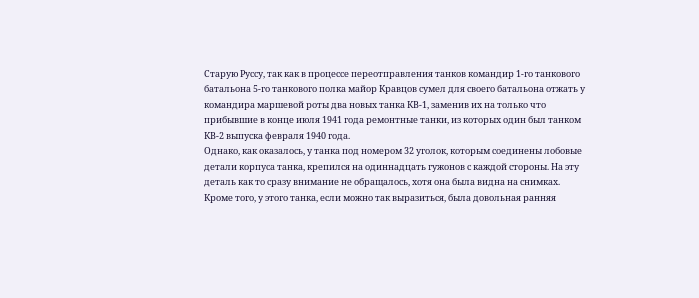Старую Руссу, так как в процессе переотправления танков командир 1-го танкового батальона 5-го танкового полка майор Кравцов сумел для своего батальона отжать у командира маршевой роты два новых танка КВ-1, заменив их на только что прибывшие в конце июля 1941 года ремонтные танки, из которых один был танком КВ-2 выпуска февраля 1940 года.
Однако, как оказалось, у танка под номером 32 уголок, которым соединены лобовые детали корпуса танка, крепился на одиннадцать гужонов с каждой стороны. На эту деталь как то сразу внимание не обращалось, хотя она была видна на снимках.
Кроме того, у этого танка, если можно так выразиться, была довольная ранняя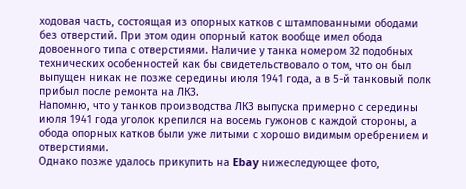ходовая часть, состоящая из опорных катков с штампованными ободами без отверстий. При этом один опорный каток вообще имел обода довоенного типа с отверстиями. Наличие у танка номером 32 подобных технических особенностей как бы свидетельствовало о том, что он был выпущен никак не позже середины июля 1941 года, а в 5-й танковый полк прибыл после ремонта на ЛКЗ.
Напомню, что у танков производства ЛКЗ выпуска примерно с середины июля 1941 года уголок крепился на восемь гужонов с каждой стороны, а обода опорных катков были уже литыми с хорошо видимым оребрением и отверстиями.
Однако позже удалось прикупить на Ebay нижеследующее фото,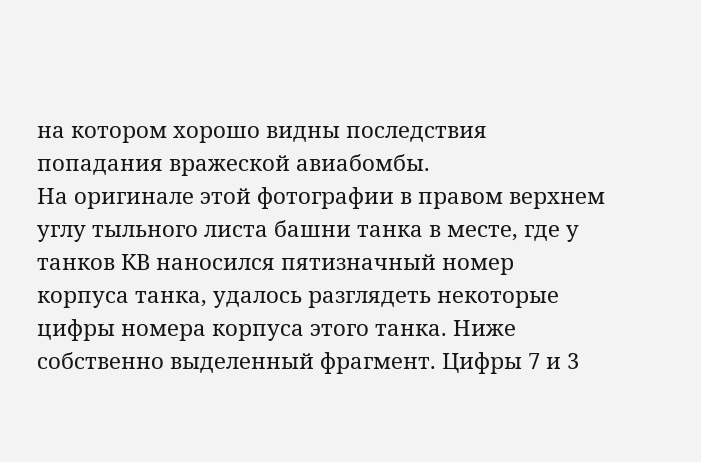на котором хорошо видны последствия попадания вражеской авиабомбы.
На оригинале этой фотографии в правом верхнем углу тыльного листа башни танка в месте, где у танков КВ наносился пятизначный номер корпуса танка, удалось разглядеть некоторые цифры номера корпуса этого танка. Ниже собственно выделенный фрагмент. Цифры 7 и 3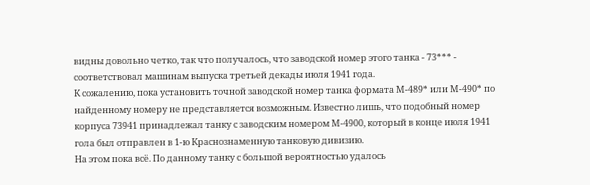видны довольно четко, так что получалось, что заводской номер этого танка - 73*** - соответствовал машинам выпуска третьей декады июля 1941 года.
К сожалению, пока установить точной заводской номер танка формата М-489* или М-490* по найденному номеру не представляется возможным. Известно лишь, что подобный номер корпуса 73941 принадлежал танку с заводским номером М-4900, который в конце июля 1941 гола был отправлен в 1-ю Краснознаменную танковую дивизию.
На этом пока всё. По данному танку с большой вероятностью удалось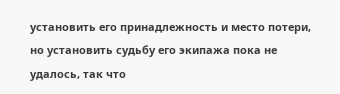установить его принадлежность и место потери, но установить судьбу его экипажа пока не удалось, так что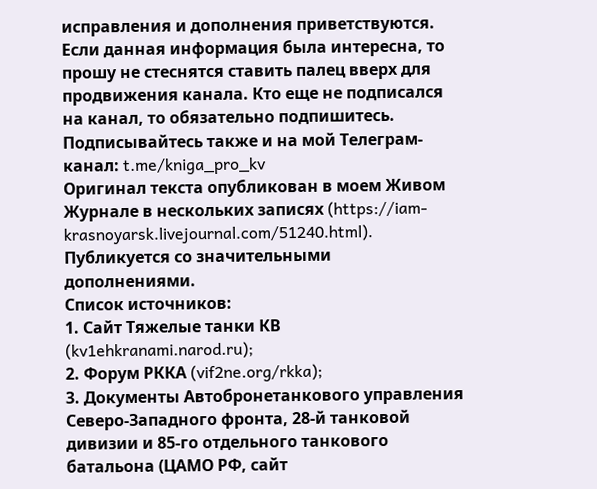исправления и дополнения приветствуются.
Если данная информация была интересна, то прошу не стеснятся ставить палец вверх для продвижения канала. Кто еще не подписался на канал, то обязательно подпишитесь. Подписывайтесь также и на мой Телеграм-канал: t.me/kniga_pro_kv
Оригинал текста опубликован в моем Живом Журнале в нескольких записях (https://iam-krasnoyarsk.livejournal.com/51240.html). Публикуется со значительными дополнениями.
Список источников:
1. Сайт Тяжелые танки КВ (kv1ehkranami.narod.ru);
2. Форум РККА (vif2ne.org/rkka);
3. Документы Автобронетанкового управления Северо-Западного фронта, 28-й танковой дивизии и 85-го отдельного танкового батальона (ЦАМО РФ, сайт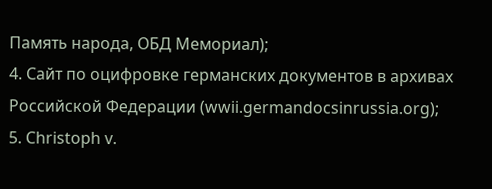Память народа, ОБД Мемориал);
4. Сайт по оцифровке германских документов в архивах Российской Федерации (wwii.germandocsinrussia.org);
5. Christoph v.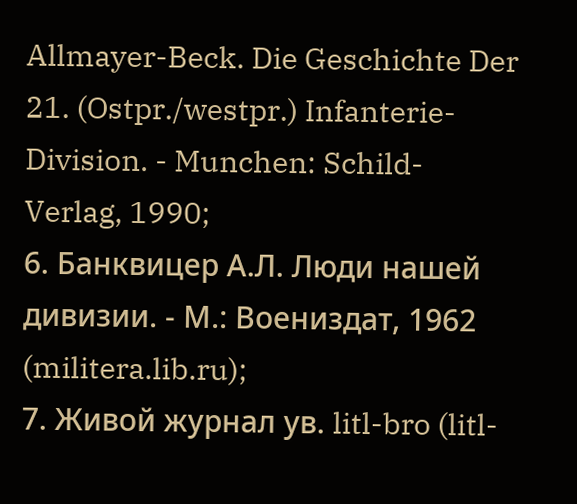Allmayer-Beck. Die Geschichte Der 21. (Ostpr./westpr.) Infanterie-Division. - Munchen: Schild-Verlag, 1990;
6. Банквицер А.Л. Люди нашей дивизии. - М.: Воениздат, 1962 (militera.lib.ru);
7. Живой журнал ув. litl-bro (litl-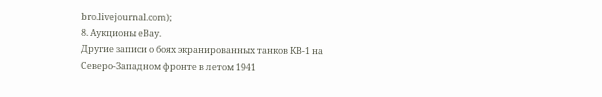bro.livejournal.com);
8. Аукционы eBay.
Другие записи о боях экранированных танков КВ-1 на Северо-Западном фронте в летом 1941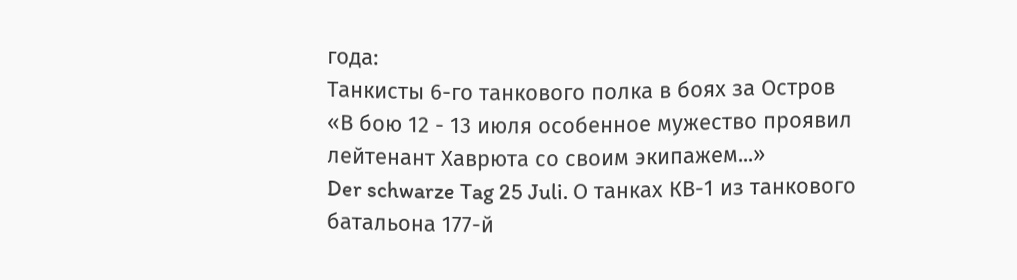года:
Танкисты 6-го танкового полка в боях за Остров
«В бою 12 - 13 июля особенное мужество проявил лейтенант Хаврюта со своим экипажем...»
Der schwarze Tag 25 Juli. О танках КВ-1 из танкового батальона 177-й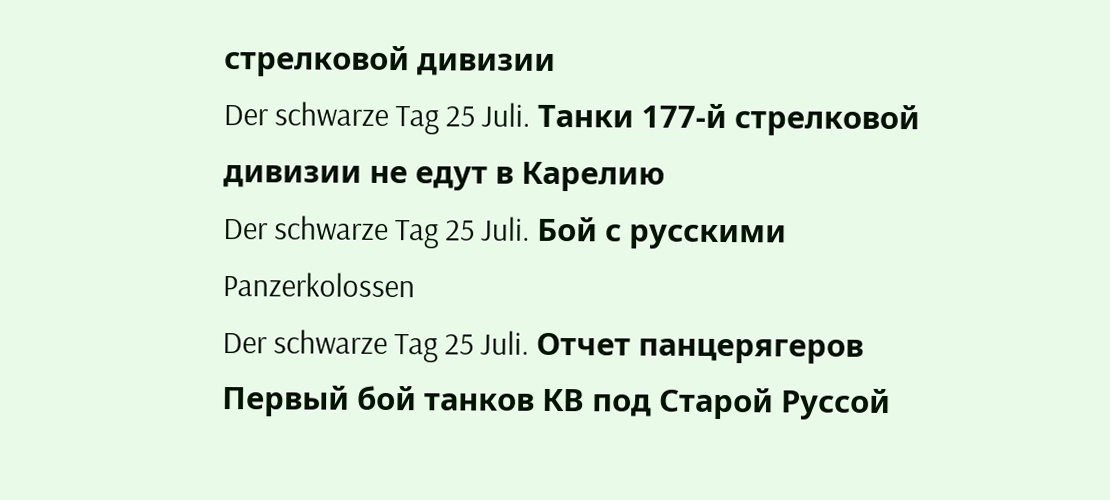стрелковой дивизии
Der schwarze Tag 25 Juli. Танки 177-й стрелковой дивизии не едут в Карелию
Der schwarze Tag 25 Juli. Бой с русскими Panzerkolossen
Der schwarze Tag 25 Juli. Отчет панцерягеров
Первый бой танков КВ под Старой Руссой